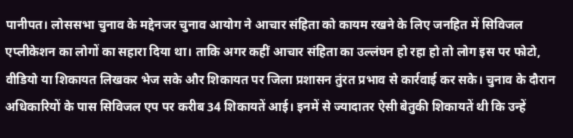पानीपत। लोससभा चुनाव के मद्देनजर चुनाव आयोग ने आचार संहिता को कायम रखने के लिए जनहित में सिविजल एप्लीकेशन का लोगों का सहारा दिया था। ताकि अगर कहीं आचार संहिता का उल्लंघन हो रहा हो तो लोग इस पर फोटो, वीडियो या शिकायत लिखकर भेज सके और शिकायत पर जिला प्रशासन तुंरत प्रभाव से कार्रवाई कर सके। चुनाव के दौरान अधिकारियों के पास सिविजल एप पर करीब 34 शिकायतें आई। इनमें से ज्यादातर ऐसी बेतुकी शिकायतें थी कि उन्हें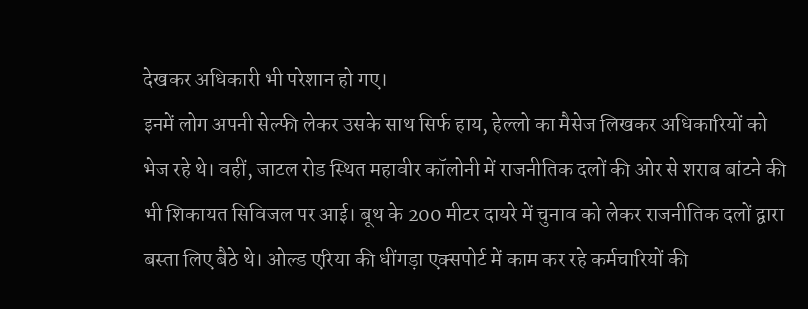देखकर अधिकारी भी परेशान हो गए।
इनमें लोग अपनी सेल्फी लेकर उसके साथ सिर्फ हाय, हेल्लो का मैसेज लिखकर अधिकारियों को भेज रहे थे। वहीं, जाटल रोड स्थित महावीर कॉलोनी में राजनीतिक दलों की ओर से शराब बांटने की भी शिकायत सिविजल पर आई। बूथ के 200 मीटर दायरे में चुनाव को लेकर राजनीतिक दलों द्वारा बस्ता लिए बैठे थे। ओल्ड एरिया की धींगड़ा एक्सपोर्ट में काम कर रहे कर्मचारियों की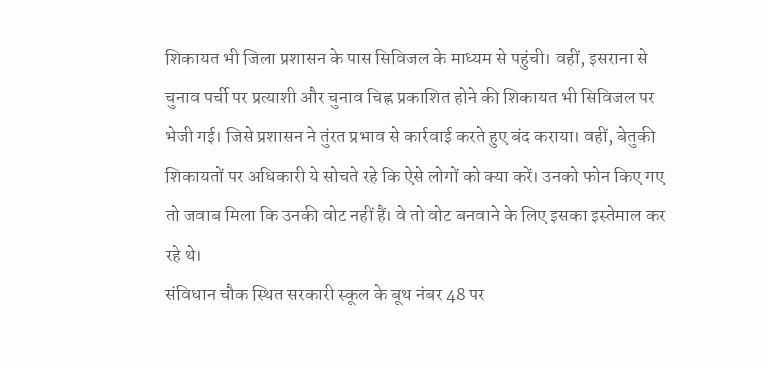शिकायत भी जिला प्रशासन के पास सिविजल के माध्यम से पहुंची। वहीं, इसराना से चुनाव पर्ची पर प्रत्याशी और चुनाव चिह्न प्रकाशित होने की शिकायत भी सिविजल पर भेजी गई। जिसे प्रशासन ने तुंरत प्रभाव से कार्रवाई करते हुए बंद कराया। वहीं, बेतुकी शिकायतों पर अधिकारी ये सोचते रहे कि ऐसे लोगों को क्या करें। उनको फोन किए गए तो जवाब मिला कि उनकी वोट नहीं हैं। वे तो वोट बनवाने के लिए इसका इस्तेमाल कर रहे थे।
संविधान चौक स्थित सरकारी स्कूल के बूथ नंबर 48 पर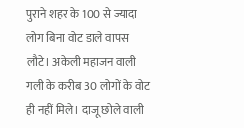पुराने शहर के 100 से ज्यादा लोग बिना वोट डाले वापस लौटे। अकेली महाजन वाली गली के करीब 30 लोगों के वोट ही नहीं मिले। दाजू छोले वाली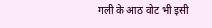गली के आठ वोट भी इसी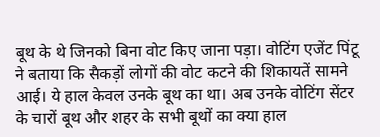बूथ के थे जिनको बिना वोट किए जाना पड़ा। वोटिंग एजेंट पिंटू ने बताया कि सैकड़ों लोगों की वोट कटने की शिकायतें सामने आई। ये हाल केवल उनके बूथ का था। अब उनके वोटिंग सेंटर के चारों बूथ और शहर के सभी बूथों का क्या हाल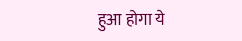हुआ होगा ये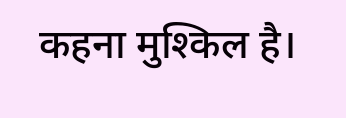कहना मुश्किल है।